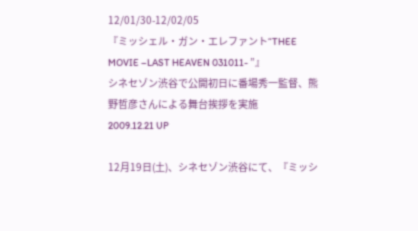12/01/30-12/02/05
『ミッシェル・ガン・エレファント“THEE MOVIE –LAST HEAVEN 031011- ”』
シネセゾン渋谷で公開初日に番場秀一監督、熊野哲彦さんによる舞台挨拶を実施
2009.12.21 UP

12月19日(土)、シネセゾン渋谷にて、『ミッシ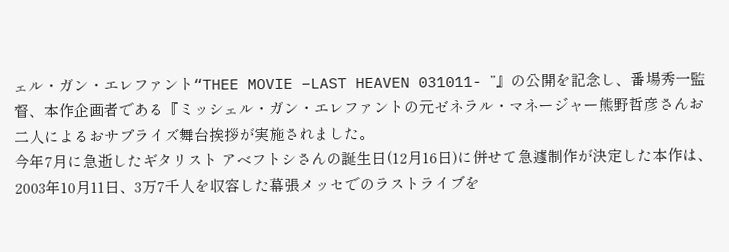ェル・ガン・エレファント“THEE MOVIE –LAST HEAVEN 031011- ”』の公開を記念し、番場秀一監督、本作企画者である『ミッシェル・ガン・エレファントの元ゼネラル・マネージャー熊野哲彦さんお二人によるおサプライズ舞台挨拶が実施されました。
今年7月に急逝したギタリスト アベフトシさんの誕生日(12月16日)に併せて急遽制作が決定した本作は、2003年10月11日、3万7千人を収容した幕張メッセでのラストライブを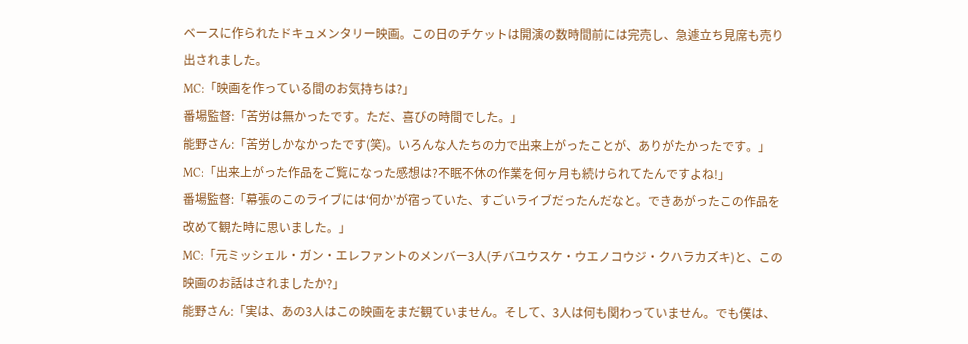ベースに作られたドキュメンタリー映画。この日のチケットは開演の数時間前には完売し、急遽立ち見席も売り出されました。
MC:「映画を作っている間のお気持ちは?」
番場監督:「苦労は無かったです。ただ、喜びの時間でした。」
能野さん:「苦労しかなかったです(笑)。いろんな人たちの力で出来上がったことが、ありがたかったです。」
MC:「出来上がった作品をご覧になった感想は?不眠不休の作業を何ヶ月も続けられてたんですよね!」
番場監督:「幕張のこのライブには‘何か’が宿っていた、すごいライブだったんだなと。できあがったこの作品を改めて観た時に思いました。」
MC:「元ミッシェル・ガン・エレファントのメンバー3人(チバユウスケ・ウエノコウジ・クハラカズキ)と、この映画のお話はされましたか?」
能野さん:「実は、あの3人はこの映画をまだ観ていません。そして、3人は何も関わっていません。でも僕は、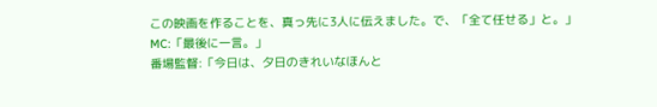この映画を作ることを、真っ先に3人に伝えました。で、「全て任せる」と。」
MC:「最後に一言。」
番場監督:「今日は、夕日のきれいなほんと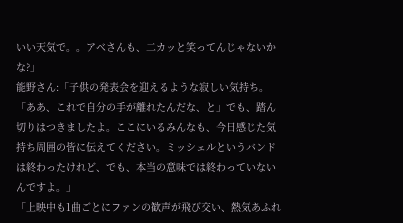いい天気で。。アベさんも、二カッと笑ってんじゃないかな?」
能野さん:「子供の発表会を迎えるような寂しい気持ち。「ああ、これで自分の手が離れたんだな、と」でも、踏ん切りはつきましたよ。ここにいるみんなも、今日感じた気持ち周囲の皆に伝えてください。ミッシェルというバンドは終わったけれど、でも、本当の意味では終わっていないんですよ。」
「上映中も1曲ごとにファンの歓声が飛び交い、熱気あふれ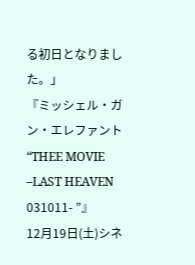る初日となりました。」
『ミッシェル・ガン・エレファント“THEE MOVIE –LAST HEAVEN 031011- ”』
12月19日(土)シネ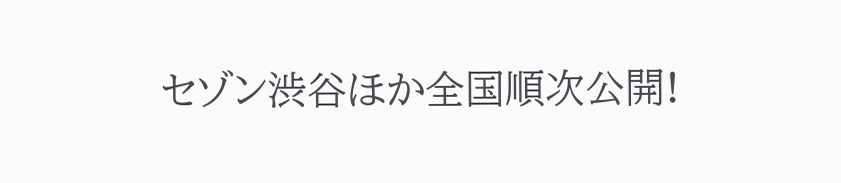セゾン渋谷ほか全国順次公開!